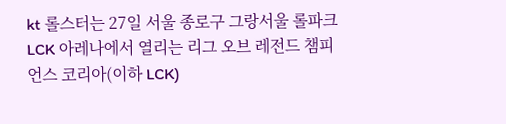kt 롤스터는 27일 서울 종로구 그랑서울 롤파크 LCK 아레나에서 열리는 리그 오브 레전드 챔피언스 코리아(이하 LCK)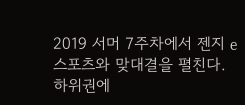2019 서머 7주차에서 젠지 e스포츠와 맞대결을 펼친다.
하위권에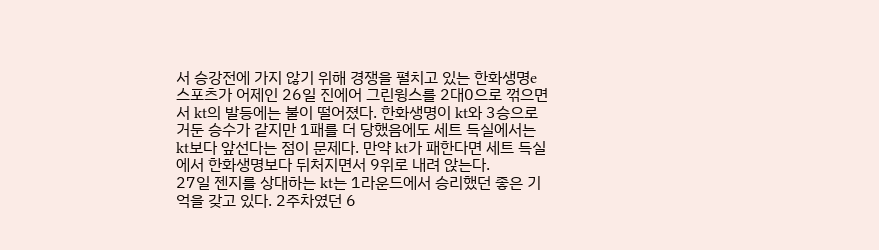서 승강전에 가지 않기 위해 경쟁을 펼치고 있는 한화생명e스포츠가 어제인 26일 진에어 그린윙스를 2대0으로 꺾으면서 kt의 발등에는 불이 떨어졌다. 한화생명이 kt와 3승으로 거둔 승수가 같지만 1패를 더 당했음에도 세트 득실에서는 kt보다 앞선다는 점이 문제다. 만약 kt가 패한다면 세트 득실에서 한화생명보다 뒤처지면서 9위로 내려 앉는다.
27일 젠지를 상대하는 kt는 1라운드에서 승리했던 좋은 기억을 갖고 있다. 2주차였던 6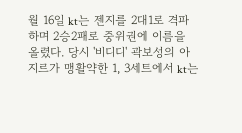월 16일 kt는 젠지를 2대1로 격파하며 2승2패로 중위권에 이름을 올렸다. 당시 '비디디' 곽보성의 아지르가 맹활약한 1, 3세트에서 kt는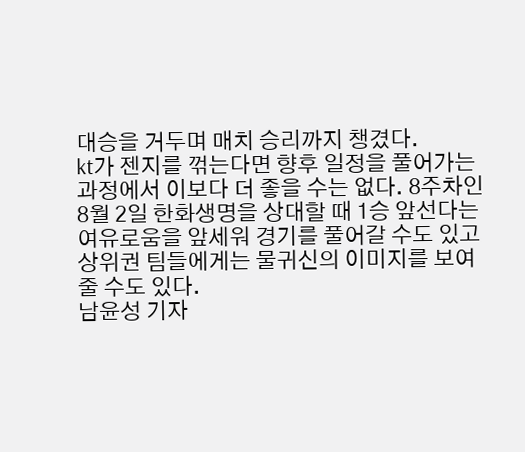대승을 거두며 매치 승리까지 챙겼다.
kt가 젠지를 꺾는다면 향후 일정을 풀어가는 과정에서 이보다 더 좋을 수는 없다. 8주차인 8월 2일 한화생명을 상대할 때 1승 앞선다는 여유로움을 앞세워 경기를 풀어갈 수도 있고 상위권 팀들에게는 물귀신의 이미지를 보여줄 수도 있다.
남윤성 기자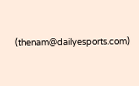(thenam@dailyesports.com)